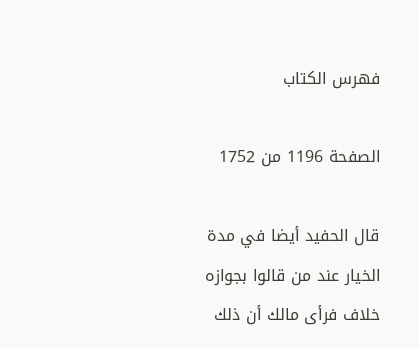فهرس الكتاب

الصفحة 1196 من 1752

قال الحفيد أيضا في مدة الخيار عند من قالوا بجوازه خلاف فرأى مالك أن ذلك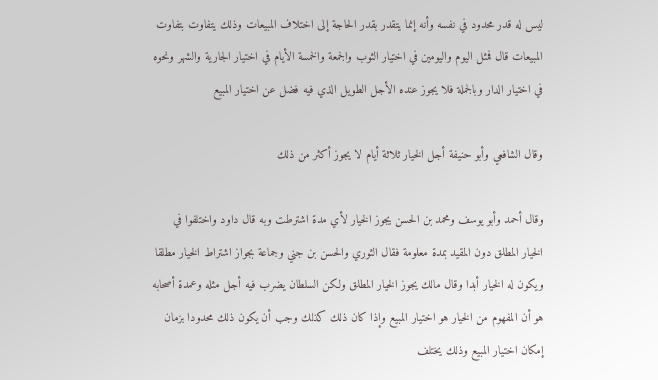ليس له قدر محدود في نفسه وأنه إنما يتقدر بقدر الحاجة إلى اختلاف المبيعات وذلك يتفاوت بتفاوت المبيعات قال فمثل اليوم واليومين في اختيار الثوب والجمعة والخمسة الأيام في اختيار الجارية والشهر ونحوه في اختيار الدار وبالجملة فلا يجوز عنده الأجل الطويل الذي فيه فضل عن اختيار المبيع

وقال الشافعي وأبو حنيفة أجل الخيار ثلاثة أيام لا يجوز أكثر من ذلك

وقال أحمد وأبو يوسف ومحمد بن الحسن يجوز الخيار لأي مدة اشترطت وبه قال داود واختلفوا في الخيار المطلق دون المقيد بمدة معلومة فقال الثوري والحسن بن جني وجماعة بجواز اشتراط الخيار مطلقا ويكون له الخيار أبدا وقال مالك يجوز الخيار المطلق ولكن السلطان يضرب فيه أجل مثله وعمدة أصحابه هو أن المفهوم من الخيار هو اختيار المبيع وإذا كان ذلك كذلك وجب أن يكون ذلك محدودا بزمان إمكان اختيار المبيع وذلك يختلف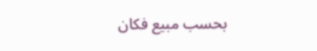بحسب مبيع فكان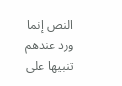النص إنما ورد عندهم تنبيها على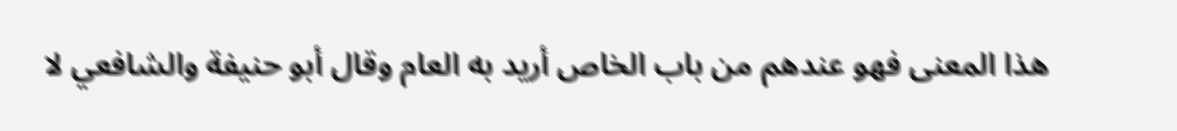هذا المعنى فهو عندهم من باب الخاص أريد به العام وقال أبو حنيفة والشافعي لا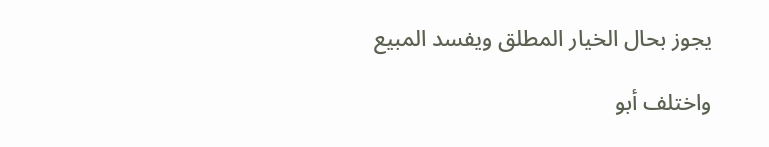يجوز بحال الخيار المطلق ويفسد المبيع

واختلف أبو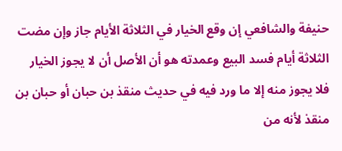حنيفة والشافعي إن وقع الخيار في الثلاثة الأيام جاز وإن مضت الثلاثة أيام فسد البيع وعمدته هو أن الأصل أن لا يجوز الخيار فلا يجوز منه إلا ما ورد فيه في حديث منقذ بن حبان أو حبان بن منقذ لأنه من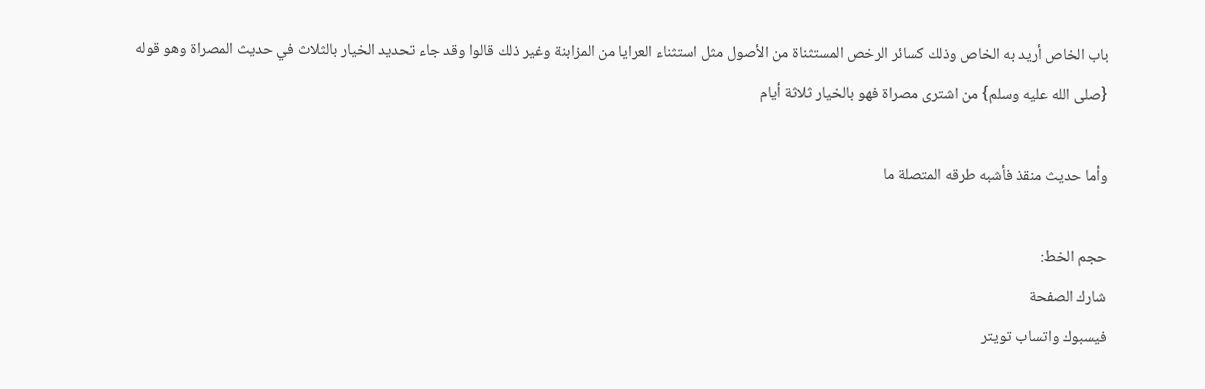باب الخاص أريد به الخاص وذلك كسائر الرخص المستثناة من الأصول مثل استثناء العرايا من المزابنة وغير ذلك قالوا وقد جاء تحديد الخيار بالثلاث في حديث المصراة وهو قوله {صلى الله عليه وسلم} من اشترى مصراة فهو بالخيار ثلاثة أيام

وأما حديث منقذ فأشبه طرقه المتصلة ما

حجم الخط:
شارك الصفحة
فيسبوك واتساب تويتر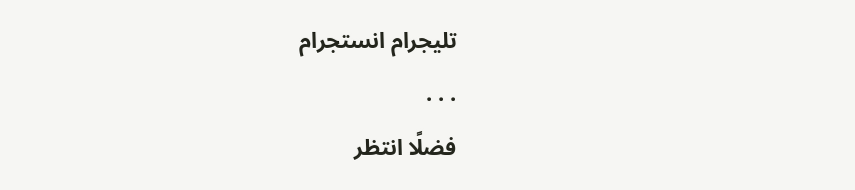تليجرام انستجرام
. . .
فضلًا انتظر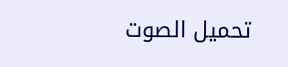تحميل الصوت